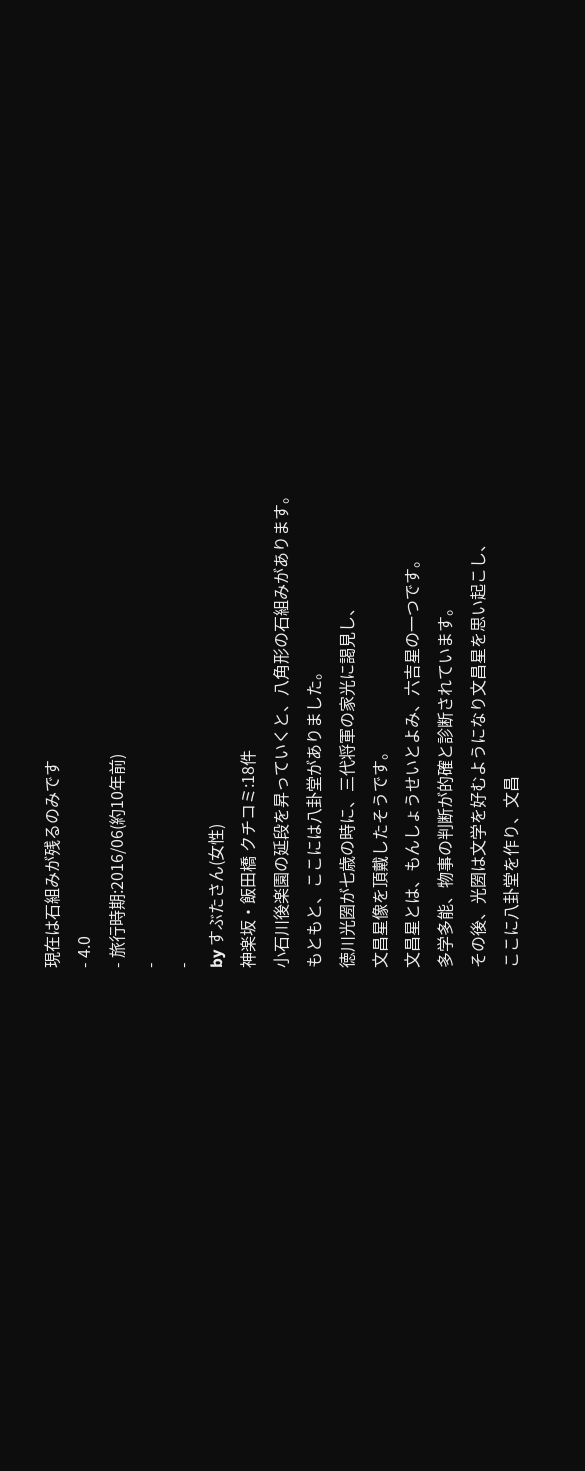現在は石組みが残るのみです
- 4.0
- 旅行時期:2016/06(約10年前)
-
-
by すぶたさん(女性)
神楽坂・飯田橋 クチコミ:18件
小石川後楽園の延段を昇っていくと、八角形の石組みがあります。
もともと、ここには八卦堂がありました。
徳川光圀が七歳の時に、三代将軍の家光に謁見し、
文昌星像を頂戴したそうです。
文昌星とは、もんしょうせいとよみ、六吉星の一つです。
多学多能、物事の判断が的確と診断されています。
その後、光圀は文学を好むようになり文昌星を思い起こし、
ここに八卦堂を作り、文昌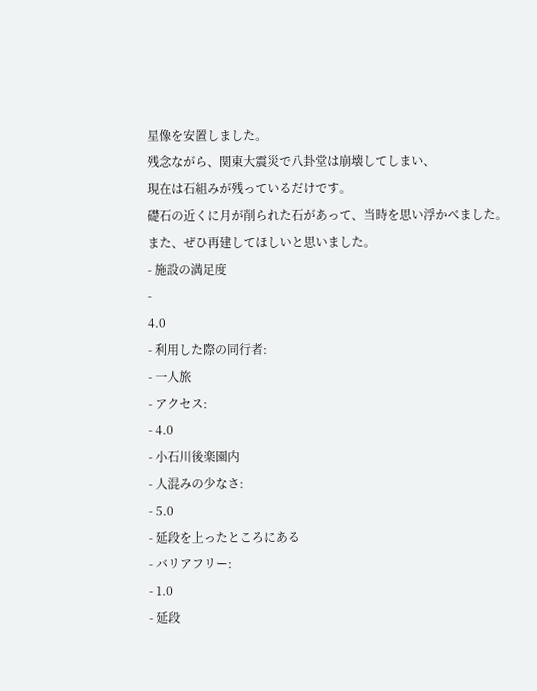星像を安置しました。
残念ながら、関東大震災で八卦堂は崩壊してしまい、
現在は石組みが残っているだけです。
礎石の近くに月が削られた石があって、当時を思い浮かべました。
また、ぜひ再建してほしいと思いました。
- 施設の満足度
-
4.0
- 利用した際の同行者:
- 一人旅
- アクセス:
- 4.0
- 小石川後楽園内
- 人混みの少なさ:
- 5.0
- 延段を上ったところにある
- バリアフリー:
- 1.0
- 延段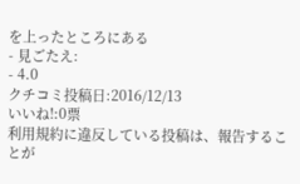を上ったところにある
- 見ごたえ:
- 4.0
クチコミ投稿日:2016/12/13
いいね!:0票
利用規約に違反している投稿は、報告することが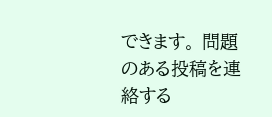できます。 問題のある投稿を連絡する